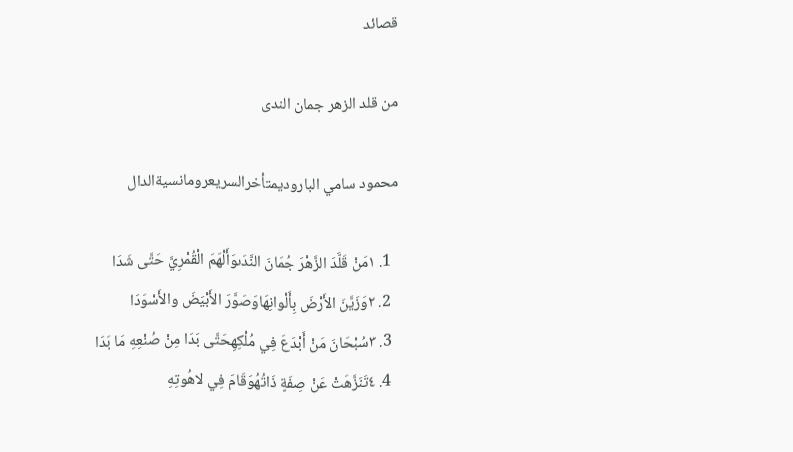قصائد

من قلد الزهر جمان الندى

محمود سامي الباروديمتأخرالسريعرومانسيةالدال

  1. ١مَنْ قَلَّدَ الزَّهْرَ جُمَانَ النَّدَىوَأَلْهَمَ الْقُمْرِيَّ حَتَّى شَدَا
  2. ٢وَزَيَّنَ الأَرْضَ بِأَلْوانِهَاوَصَوَّرَ الأَبْيَضَ والأَسْوَدَا
  3. ٣سُبْحَانَ مَنْ أَبْدَعَ فِي مُلْكِهِحَتَّى بَدَا مِنْ صُنْعِهِ مَا بَدَا
  4. ٤تَنَزَّهَتْ عَنْ صِفَةٍ ذَاتُهُوَقَامَ فِي لاهُوتِهِ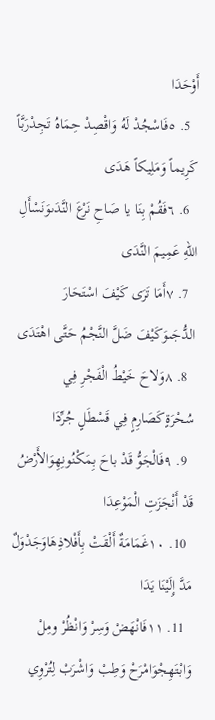أَوْحَدَا
  5. ٥فَاسْجُدْ لَهُ وَاقْصِدْ حِمَاهُ تَجِدْرَبَّاً كَرِيماً وَمَلِيكاً هَدَى
  6. ٦فَقُمْ بِنَا يا صَاحِ نَرْعَ النَّدَىوَنَسْأَلِ اللهِ عَمِيمَ النَّدَى
  7. ٧أَمَا تَرَى كَيْفَ اسْتَحَارَ الدُّجَىوَكَيْفَ ضَلَّ النَّجْمُ حَتَّى اهْتَدَى
  8. ٨وَلاحَ خَيْطُ الْفَجْرِ فِي سُحْرَةٍكَصَارِمٍ فِي قَسْطَلٍ جُرِّدَا
  9. ٩فَالْجَوُّ قَدْ باحَ بِمَكْنُونِهِوَالأَرْضُ قَدْ أَنْجَزَتِ الْمَوْعِدَا
  10. ١٠غَمَامَةٌ أَلْقَتْ بِأَفْلاذِهَاوَجَدْوَلٌ مَدَّ إِلَيْنَا يَدَا
  11. ١١فَانْهَضْ وَسِرْ وَانْظُرْ ومِلْ وَابْتَهِجْوَامْرَحْ وَطِبْ وَاشْرَبْ لِتُرْوِي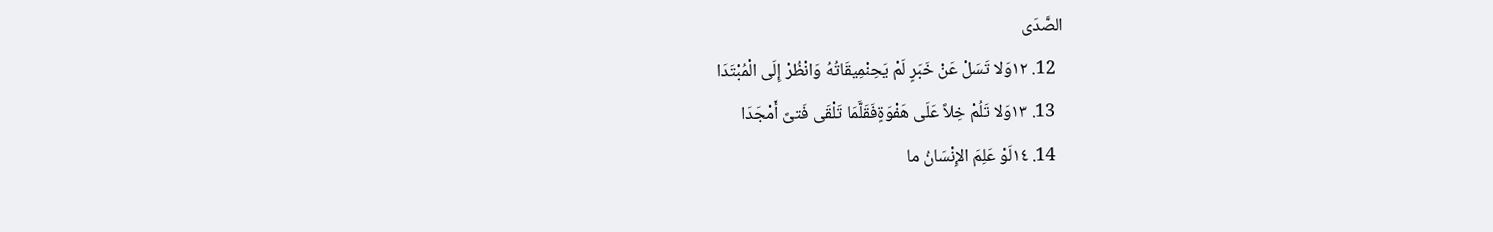الصَّدَى
  12. ١٢وَلا تَسَلْ عَنْ خَبَرٍ لَمْ يَحِنْمِيقَاتُهُ وَانْظُرْ إِلَى الْمُبْتَدَا
  13. ١٣وَلا تَلُمْ خِلاً عَلَى هَفْوَةٍفَقَلَّمَا تَلْقَى فَتىً أَمْجَدَا
  14. ١٤لَوْ عَلِمَ الإِنْسَانُ ما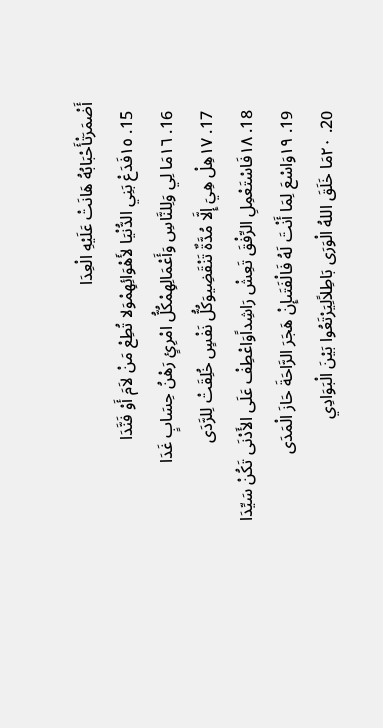أَضْمَرَتْأَحْبَابُهُ هَانَتْ عَلَيْهِ الْعِدَا
  15. ١٥فَدَعْ بَنِي الدُّنْيَا لأَهْوَائِهِمْوَلا تُطِعْ مَنْ لاَمَ أَوْ فَنَّدَا
  16. ١٦مَا لِي وَلِلنَّاسِ وَأَعْمَالِهِمْكُلُّ امْرِئٍ رَهْنُ حِسَابٍ غَدَا
  17. ١٧هِلْ هِيَ إِلَّا مُدَّةٌ تَنْقَضِيوَكُلُّ نَفْسٍ خُلِقَتْ لِلرَّدَى
  18. ١٨فَاسْتَعْمِلِ الرِّفْقَ تَعِشْ رَاشِداًوَاعْطِفْ عَلَى الأَدْنَى تَكُنْ سَيِّدَا
  19. ١٩وَاسْعَ لِمَا أَنْتَ لَهُ فَالْفَتَىإِنْ هَجَرَ الرَّاحَةَ حَازَ الْمَدَى
  20. ٢٠مَا خَلَقَ اللهُ الْوَرَى بَاطِلاًلِيَرْتَعُوا بَيْنَ الْبَوَادِي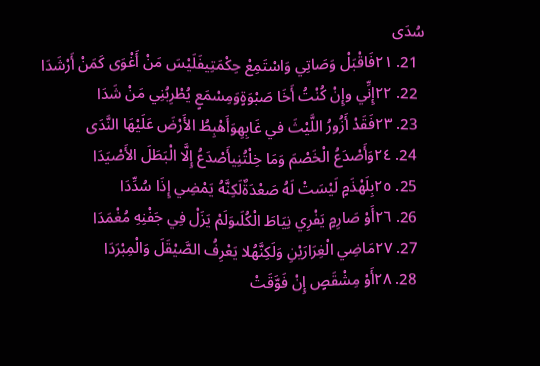سُدَى
  21. ٢١فَاقْبَلْ وَصَاتِي وَاسْتَمِعْ حِكْمَتِيفَلَيْسَ مَنْ أَغْوَى كَمَنْ أَرْشَدَا
  22. ٢٢إِنِّي وإِنْ كُنْتُ أَخَا صَبْوَةٍوَمِسْمَعٍ يُطْرِبُنِي مَنْ شَدَا
  23. ٢٣فَقَدْ أَزُورُ اللَّيْثَ في غَابِهِوَأَهْبِطُ الأَرْضَ عَلَيْهَا النَّدَى
  24. ٢٤وَأَصْدَعُ الْخَصْمَ وَمَا خِلْتُنِيأَصْدَعُ إِلَّا الْبَطَلَ الأَصْيَدَا
  25. ٢٥بِلَهْذَمٍ لَيْسَتْ لَهُ صَعْدَةٌلَكِنَّهُ يَمْضِي إِذَا سُدِّدَا
  26. ٢٦أَوْ صَارِمٍ يَفْرِي نِيَاطَ الْكُلَىوَلَمْ يَزَلْ فِي جَفْنِهِ مُغْمَدَا
  27. ٢٧مَاضِي الْغِرَارَيْنِ وَلَكِنَّهُلا يَعْرِفُ الصَّيْقَلَ وَالْمِبْرَدَا
  28. ٢٨أَوْ مِشْقَصٍ إِنْ فَوَّقَتْ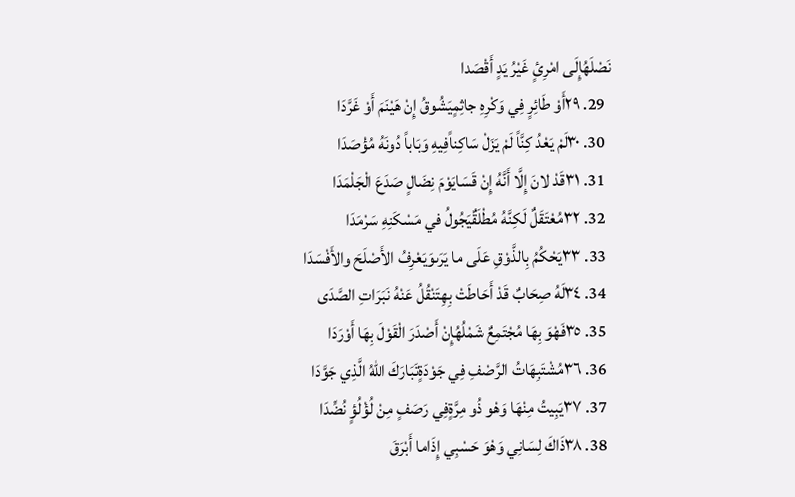نَصْلَهُإِلَى امْرِئٍ غَيْرُ يَدٍ أَقْصَدا
  29. ٢٩أَوْ طَائِرٍ فِي وَكْرِهِ جاثِمٍيَشُوقُ إِنْ هَيْنَمَ أَوْ غَرَّدَا
  30. ٣٠لَمْ يَعْدُ كِنَّاً لَمْ يَزَلْ سَاكِناًفِيهِ وَبَاباً دُونَهُ مُؤْصَدَا
  31. ٣١قَدْ لانَ إِلَّا أَنَّهُ إِنْ قَسَايَوْمَ نِضَالٍ صَدَعَ الْجَلْمَدَا
  32. ٣٢مُعْتَقَلٌ لَكِنَّهُ مُطْلَقٌيَجُولُ في مَسْكَنِهِ سَرْمَدَا
  33. ٣٣يَحْكُمُ بِالذَّوْقِ عَلَى ما يَرَىوَيَعْرِفُ الأَصْلَحَ والأَفْسَدَا
  34. ٣٤لَهُ صِحَابٌ قَدْ أَحَاطَتْ بِهِتَنْقُلُ عَنْهُ نَبَرَاتِ الصَّدَى
  35. ٣٥فَهْوَ بِهَا مُجْتَمِعٌ شَمْلُهُإِنْ أَصْدَرَ الْقَوْلَ بِهَا أَوْرَدَا
  36. ٣٦مُشْتَبِهَاتُ الرَّصْفِ فِي جَوْدَةٍتَبَارَكَ اللهُ الَّذِي جَوَّدَا
  37. ٣٧يَبِيتُ مِنْهَا وَهْو ذُو مِرَّةٍفِي رَصَفٍ مِنْ لُؤْلُؤٍ نُضِّدَا
  38. ٣٨ذَاكَ لِسَانِي وَهْوَ حَسْبِي إِذَاما أَبْرَقَ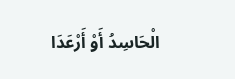الْحَاسِدُ أَوْ أَرْعَدَا